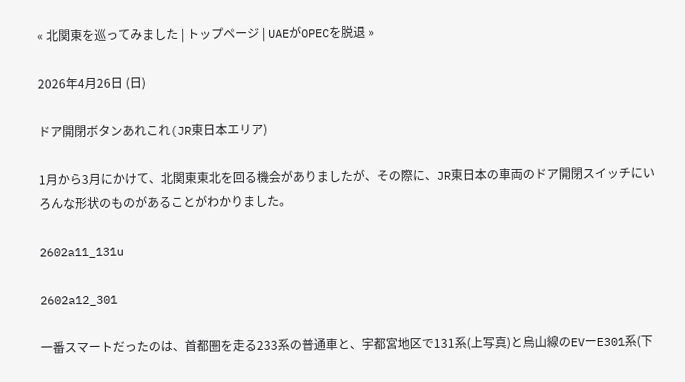« 北関東を巡ってみました | トップページ | UAEがOPECを脱退 »

2026年4月26日 (日)

ドア開閉ボタンあれこれ(JR東日本エリア)

1月から3月にかけて、北関東東北を回る機会がありましたが、その際に、JR東日本の車両のドア開閉スイッチにいろんな形状のものがあることがわかりました。

2602a11_131u

2602a12_301

一番スマートだったのは、首都圏を走る233系の普通車と、宇都宮地区で131系(上写真)と烏山線のEVーE301系(下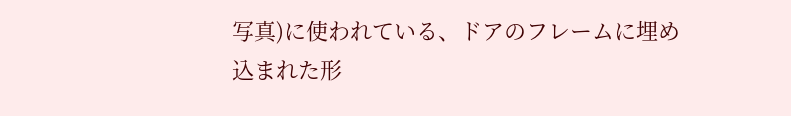写真)に使われている、ドアのフレームに埋め込まれた形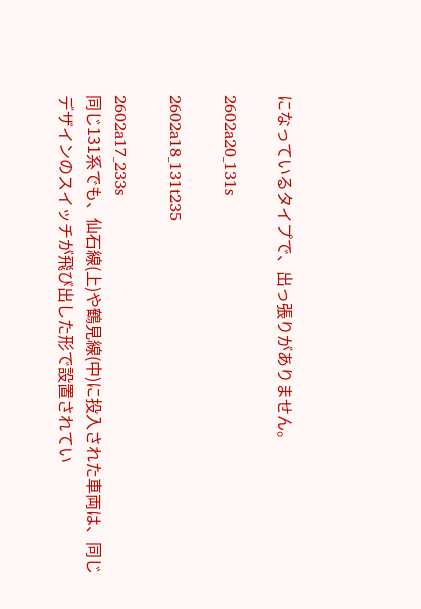になっているタイプで、出っ張りがありません。

2602a20_131s

2602a18_131t235

2602a17_233s
同じ131系でも、仙石線(上)や鶴見線(中)に投入された車両は、同じデザインのスイッチが飛び出した形で設置されてい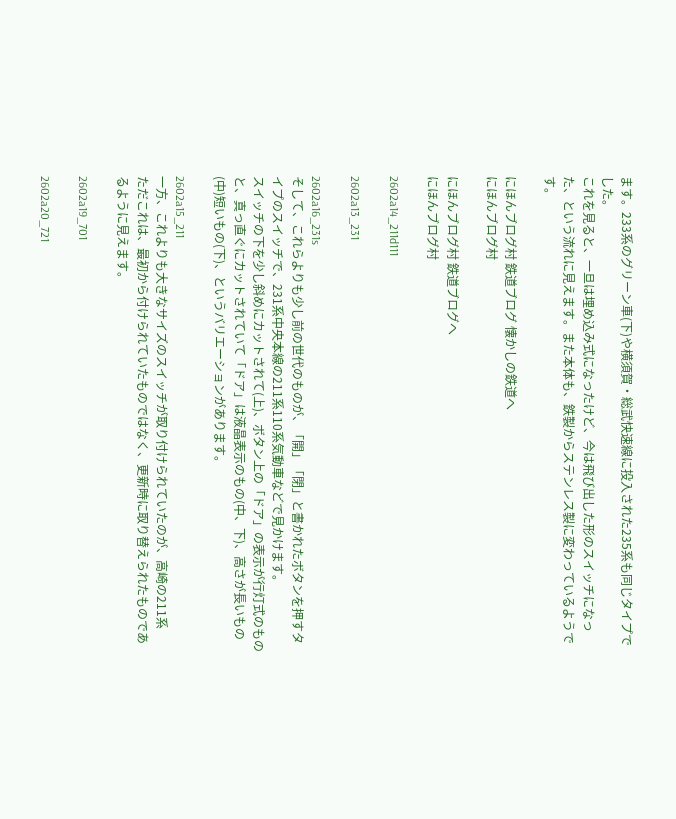ます。233系のグリーン車(下)や横須賀・総武快速線に投入された235系も同じタイプでした。
これを見ると、一旦は埋め込み式になったけど、今は飛び出した形のスイッチになった、という流れに見えます。また本体も、鉄製からステンレス製に変わっているようです。

にほんブログ村 鉄道ブログ 懐かしの鉄道へ
にほんブログ村

にほんブログ村 鉄道ブログへ
にほんブログ村

2602a14_211d111

2602a13_231

2602a16_231s
そして、これらよりも少し前の世代のものが、「開」「閉」と書かれたボタンを押すタイプのスイッチで、231系中央本線の211系110系気動車などで見かけます。
スイッチの下を少し斜めにカットされて(上)、ボタン上の「ドア」の表示が行灯式のものと、真っ直ぐにカットされていて「ドア」は液晶表示のもの(中、下)、高さが長いもの(中)短いもの(下)、というバリエーションがあります。

2602a15_211
一方、これよりも大きなサイズのスイッチが取り付けられていたのが、高崎の211系
ただこれは、最初から付けられていたものではなく、更新時に取り替えられたものであるように見えます。

2602a19_701

2602a20_721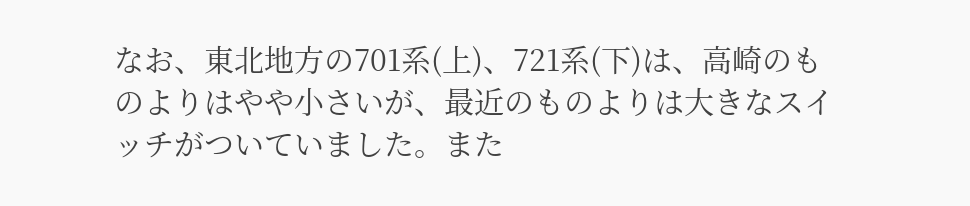なお、東北地方の701系(上)、721系(下)は、高崎のものよりはやや小さいが、最近のものよりは大きなスイッチがついていました。また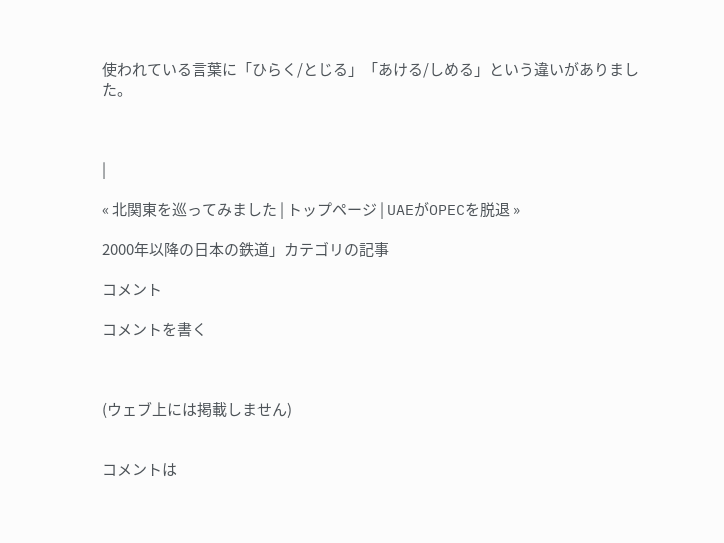使われている言葉に「ひらく/とじる」「あける/しめる」という違いがありました。



|

« 北関東を巡ってみました | トップページ | UAEがOPECを脱退 »

2000年以降の日本の鉄道」カテゴリの記事

コメント

コメントを書く



(ウェブ上には掲載しません)


コメントは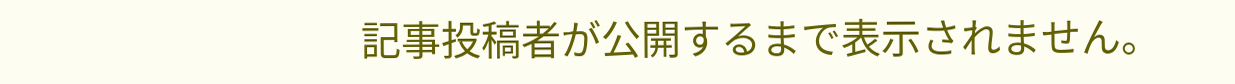記事投稿者が公開するまで表示されません。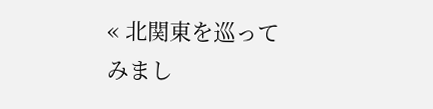« 北関東を巡ってみまし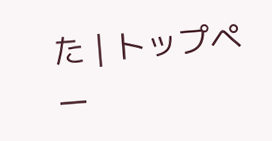た | トップペー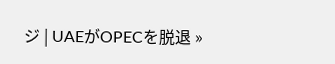ジ | UAEがOPECを脱退 »